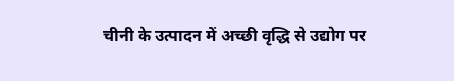चीनी के उत्पादन में अच्छी वृद्धि से उद्योग पर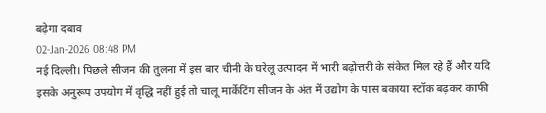बढ़ेगा दबाव
02-Jan-2026 08:48 PM
नई दिल्ली। पिछले सीजन की तुलना में इस बार चीनी के घरेलू उत्पादन में भारी बढ़ोत्तरी के संकेत मिल रहे हैं और यदि इसके अनुरूप उपयोग में वृद्धि नहीं हुई तो चालू मार्केटिंग सीजन के अंत में उद्योग के पास बकाया स्टॉक बढ़कर काफी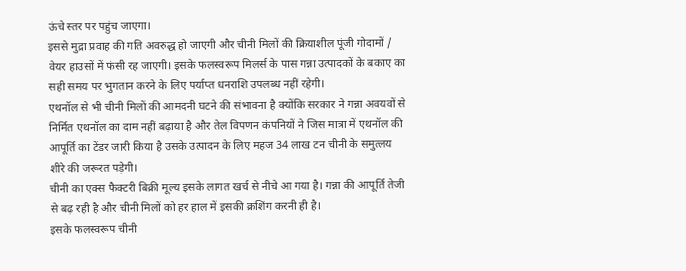ऊंचे स्तर पर पहुंच जाएगा।
इससे मुद्रा प्रवाह की गति अवरुद्ध हो जाएगी और चीनी मिलों की क्रियाशील पूंजी गोदामों / वेयर हाउसों में फंसी रह जाएगी। इसके फलस्वरूप मिलर्स के पास गन्ना उत्पादकों के बकाए का सही समय पर भुगतान करने के लिए पर्याप्त धनराशि उपलब्ध नहीं रहेगी।
एथनॉल से भी चीनी मिलों की आमदनी घटने की संभावना है क्योंकि सरकार ने गन्ना अवयवों से निर्मित एथनॉल का दाम नहीं बढ़ाया है और तेल विपणन कंपनियों ने जिस मात्रा में एथनॉल की आपूर्ति का टेंडर जारी किया है उसके उत्पादन के लिए महज 34 लाख टन चीनी के समुत्लय शीरे की जरूरत पड़ेगी।
चीनी का एक्स फैक्टरी बिक्री मूल्य इसके लागत खर्च से नीचे आ गया है। गन्ना की आपूर्ति तेजी से बढ़ रही है और चीनी मिलों को हर हाल में इसकी क्रशिंग करनी ही है।
इसके फलस्वरूप चीनी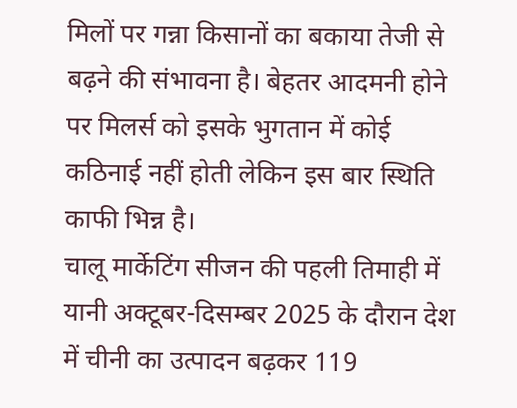मिलों पर गन्ना किसानों का बकाया तेजी से बढ़ने की संभावना है। बेहतर आदमनी होने पर मिलर्स को इसके भुगतान में कोई कठिनाई नहीं होती लेकिन इस बार स्थिति काफी भिन्न है।
चालू मार्केटिंग सीजन की पहली तिमाही में यानी अक्टूबर-दिसम्बर 2025 के दौरान देश में चीनी का उत्पादन बढ़कर 119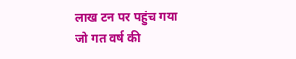लाख टन पर पहुंच गया
जो गत वर्ष की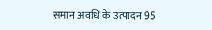समान अवधि के उत्पादन 95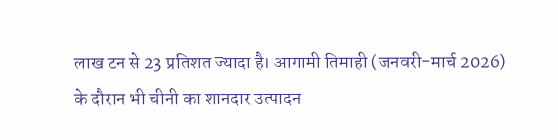लाख टन से 23 प्रतिशत ज्यादा है। आगामी तिमाही (जनवरी-मार्च 2026) के दौरान भी चीनी का शानदार उत्पादन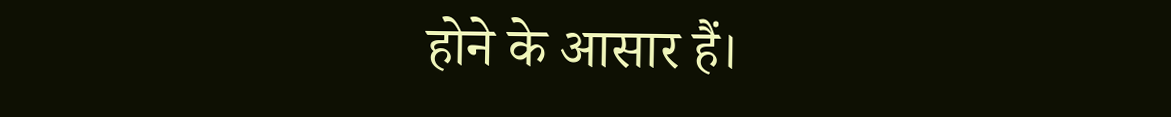होने के आसार हैं।